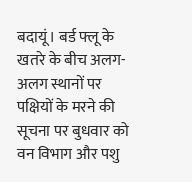बदायूं। बर्ड फ्लू के खतरे के बीच अलग-अलग स्थानों पर पक्षियों के मरने की सूचना पर बुधवार को वन विभाग और पशु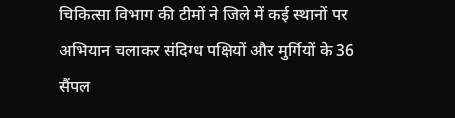चिकित्सा विभाग की टीमों ने जिले में कई स्थानों पर अभियान चलाकर संदिग्ध पक्षियों और मुर्गियों के 36 सैंपल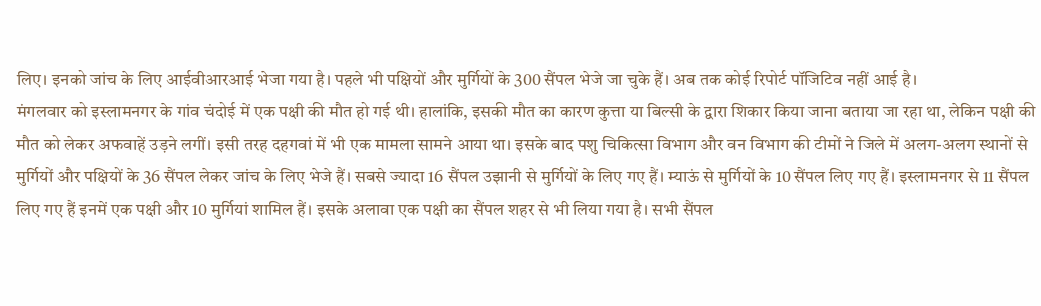लिए। इनको जांच के लिए आईवीआरआई भेजा गया है। पहले भी पक्षियों और मुर्गियों के 300 सैंपल भेजे जा चुके हैं। अब तक कोई रिपोर्ट पॉजिटिव नहीं आई है।
मंगलवार को इस्लामनगर के गांव चंदोई में एक पक्षी की मौत हो गई थी। हालांकि, इसकी मौत का कारण कुत्ता या बिल्सी के द्वारा शिकार किया जाना बताया जा रहा था, लेकिन पक्षी की मौत को लेकर अफवाहें उड़ने लगीं। इसी तरह दहगवां में भी एक मामला सामने आया था। इसके बाद पशु चिकित्सा विभाग और वन विभाग की टीमों ने जिले में अलग-अलग स्थानों से मुर्गियों और पक्षियों के 36 सैंपल लेकर जांच के लिए भेजे हैं। सबसे ज्यादा 16 सैंपल उझानी से मुर्गियों के लिए गए हैं। म्याऊं से मुर्गियों के 10 सैंपल लिए गए हैं। इस्लामनगर से 11 सैंपल लिए गए हैं इनमें एक पक्षी और 10 मुर्गियां शामिल हैं। इसके अलावा एक पक्षी का सैंपल शहर से भी लिया गया है। सभी सैंपल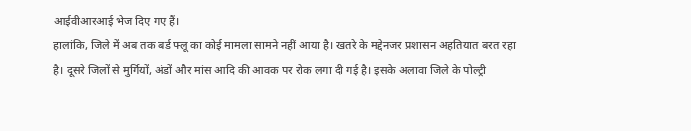आईवीआरआई भेज दिए गए हैं।
हालांकि, जिले में अब तक बर्ड फ्लू का कोई मामला सामने नहीं आया है। खतरे के मद्देनजर प्रशासन अहतियात बरत रहा है। दूसरे जिलों से मुर्गियों, अंडों और मांस आदि की आवक पर रोक लगा दी गई है। इसके अलावा जिले के पोल्ट्री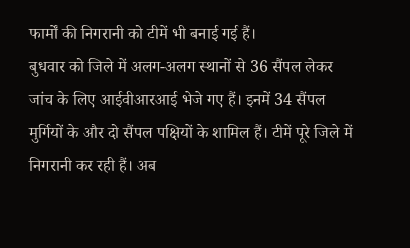फार्मों की निगरानी को टीमें भी बनाई गई हैं।
बुधवार को जिले में अलग-अलग स्थानों से 36 सैंपल लेकर जांच के लिए आईवीआरआई भेजे गए हैं। इनमें 34 सैंपल मुर्गियों के और दो सैंपल पक्षियों के शामिल हैं। टीमें पूरे जिले में निगरानी कर रही हैं। अब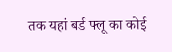तक यहां बर्ड फ्लू का कोई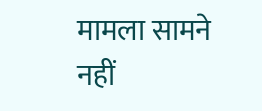मामला सामने नहीं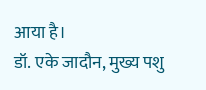आया है।
डॉ. एके जादौन, मुख्य पशु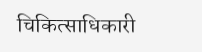चिकित्साधिकारी